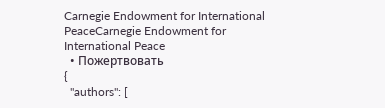Carnegie Endowment for International PeaceCarnegie Endowment for International Peace
  • Пожертвовать
{
  "authors": [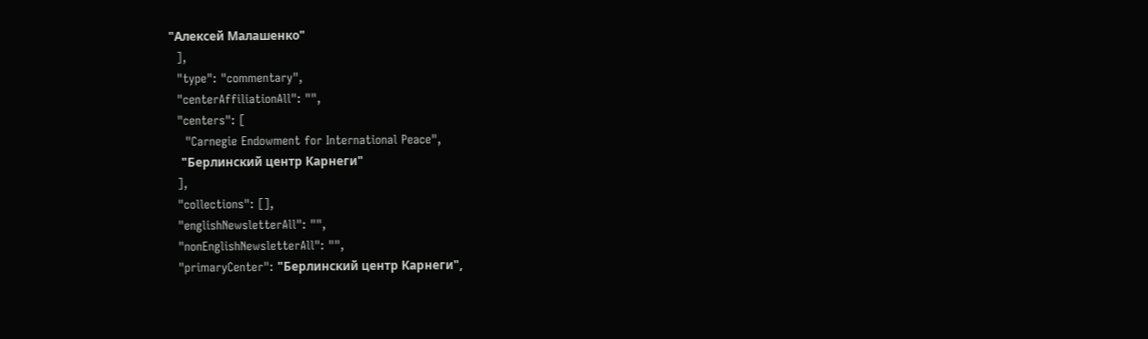"Алексей Малашенко"
  ],
  "type": "commentary",
  "centerAffiliationAll": "",
  "centers": [
    "Carnegie Endowment for International Peace",
    "Берлинский центр Карнеги"
  ],
  "collections": [],
  "englishNewsletterAll": "",
  "nonEnglishNewsletterAll": "",
  "primaryCenter": "Берлинский центр Карнеги",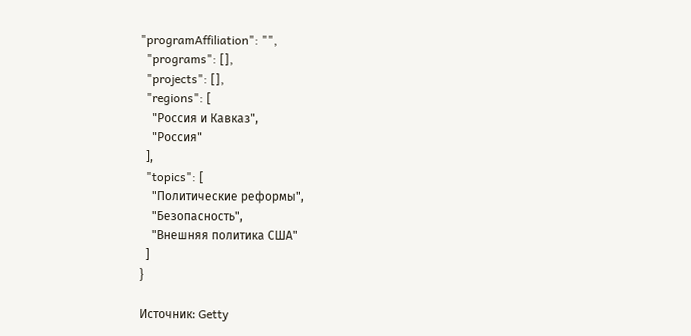"programAffiliation": "",
  "programs": [],
  "projects": [],
  "regions": [
    "Россия и Кавказ",
    "Россия"
  ],
  "topics": [
    "Политические реформы",
    "Безопасность",
    "Внешняя политика США"
  ]
}

Источник: Getty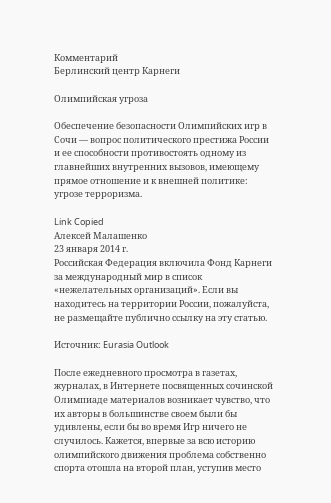Комментарий
Берлинский центр Карнеги

Олимпийская угроза

Обеспечение безопасности Олимпийских игр в Сочи — вопрос политического престижа России и ее способности противостоять одному из главнейших внутренних вызовов, имеющему прямое отношение и к внешней политике: угрозе терроризма.

Link Copied
Алексей Малашенко
23 января 2014 г.
Российская Федерация включила Фонд Карнеги за международный мир в список «нежелательных организаций». Если вы находитесь на территории России, пожалуйста, не размещайте публично ссылку на эту статью.

Источник: Eurasia Outlook

После ежедневного просмотра в газетах, журналах, в Интернете посвященных сочинской Олимпиаде материалов возникает чувство, что их авторы в большинстве своем были бы удивлены, если бы во время Игр ничего не случилось. Кажется, впервые за всю историю олимпийского движения проблема собственно спорта отошла на второй план, уступив место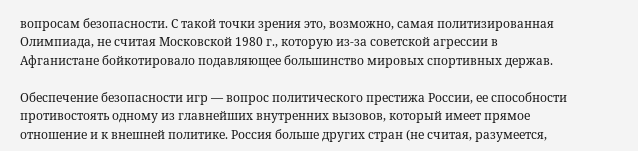вопросам безопасности. С такой точки зрения это, возможно, самая политизированная Олимпиада, не считая Московской 1980 г., которую из-за советской агрессии в Афганистане бойкотировало подавляющее большинство мировых спортивных держав.

Обеспечение безопасности игр — вопрос политического престижа России, ее способности противостоять одному из главнейших внутренних вызовов, который имеет прямое отношение и к внешней политике. Россия больше других стран (не считая, разумеется,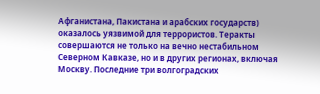Афганистана, Пакистана и арабских государств) оказалось уязвимой для террористов. Теракты совершаются не только на вечно нестабильном Северном Кавказе, но и в других регионах, включая Москву. Последние три волгоградских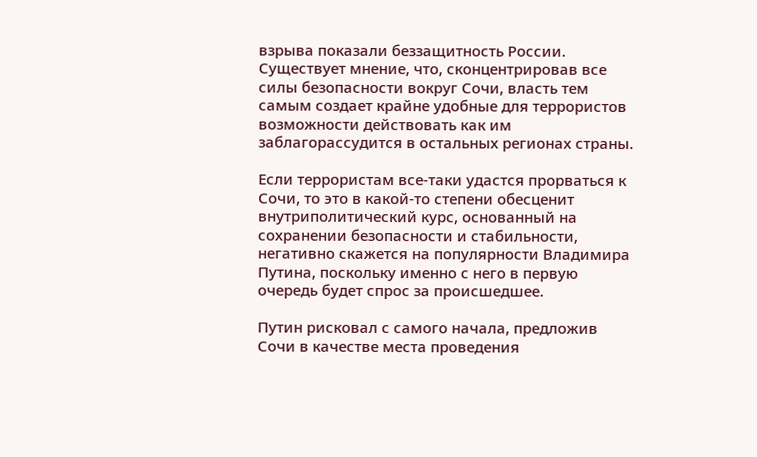взрыва показали беззащитность России. Существует мнение, что, сконцентрировав все силы безопасности вокруг Сочи, власть тем самым создает крайне удобные для террористов возможности действовать как им заблагорассудится в остальных регионах страны.

Если террористам все-таки удастся прорваться к Сочи, то это в какой-то степени обесценит внутриполитический курс, основанный на сохранении безопасности и стабильности, негативно скажется на популярности Владимира Путина, поскольку именно с него в первую очередь будет спрос за происшедшее.

Путин рисковал с самого начала, предложив Сочи в качестве места проведения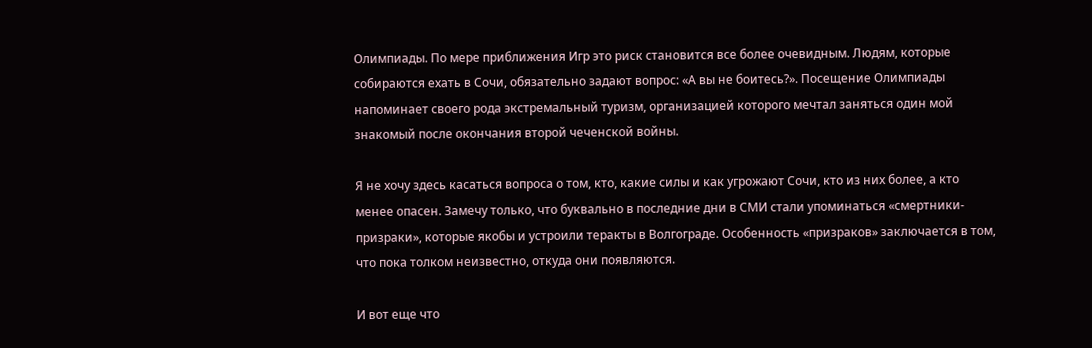Олимпиады. По мере приближения Игр это риск становится все более очевидным. Людям, которые собираются ехать в Сочи, обязательно задают вопрос: «А вы не боитесь?». Посещение Олимпиады напоминает своего рода экстремальный туризм, организацией которого мечтал заняться один мой знакомый после окончания второй чеченской войны.

Я не хочу здесь касаться вопроса о том, кто, какие силы и как угрожают Сочи, кто из них более, а кто менее опасен. Замечу только, что буквально в последние дни в СМИ стали упоминаться «смертники-призраки», которые якобы и устроили теракты в Волгограде. Особенность «призраков» заключается в том, что пока толком неизвестно, откуда они появляются.

И вот еще что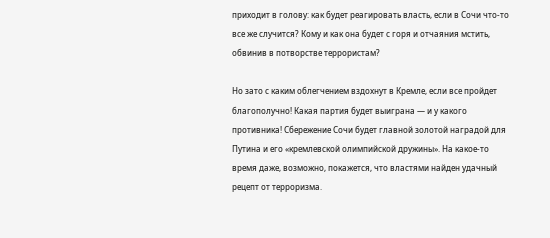приходит в голову: как будет реагировать власть, если в Сочи что-то все же случится? Кому и как она будет с горя и отчаяния мстить, обвинив в потворстве террористам?

Но зато с каким облегчением вздохнут в Кремле, если все пройдет благополучно! Какая партия будет выиграна — и у какого противника! Сбережение Сочи будет главной золотой наградой для Путина и его «кремлевской олимпийской дружины». На какое-то время даже, возможно, покажется, что властями найден удачный рецепт от терроризма.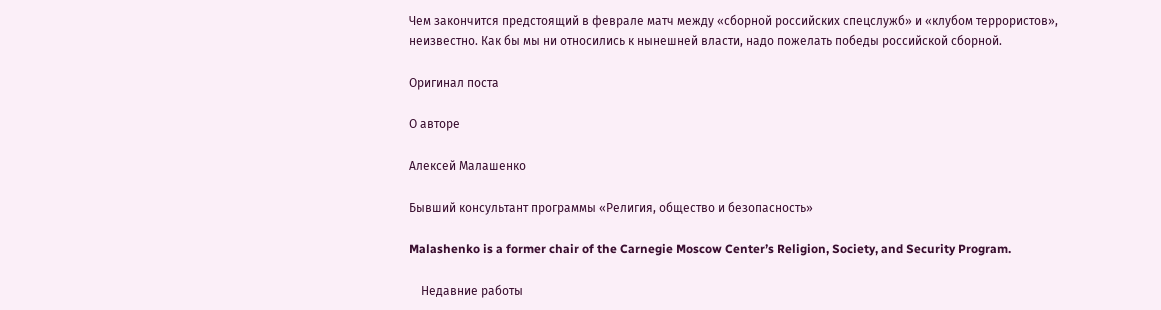Чем закончится предстоящий в феврале матч между «сборной российских спецслужб» и «клубом террористов», неизвестно. Как бы мы ни относились к нынешней власти, надо пожелать победы российской сборной.

Оригинал поста

О авторе

Алексей Малашенко

Бывший консультант программы «Религия, общество и безопасность»

Malashenko is a former chair of the Carnegie Moscow Center’s Religion, Society, and Security Program.

    Недавние работы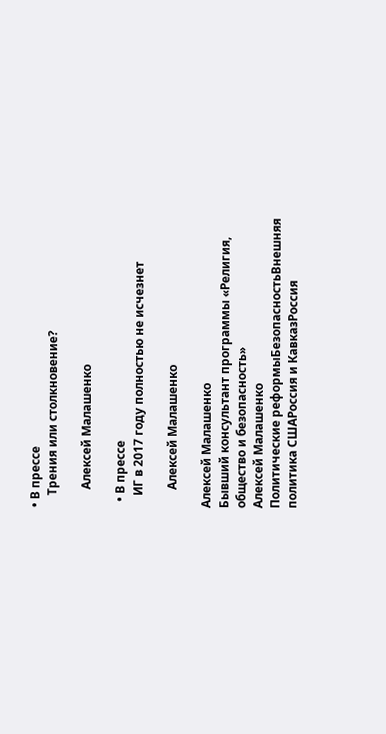• В прессе
    Трения или столкновение?

      Алексей Малашенко

  • В прессе
    ИГ в 2017 году полностью не исчезнет

      Алексей Малашенко

Алексей Малашенко
Бывший консультант программы «Религия, общество и безопасность»
Алексей Малашенко
Политические реформыБезопасностьВнешняя политика СШАРоссия и КавказРоссия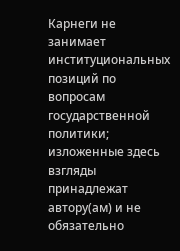Карнеги не занимает институциональных позиций по вопросам государственной политики; изложенные здесь взгляды принадлежат автору(ам) и не обязательно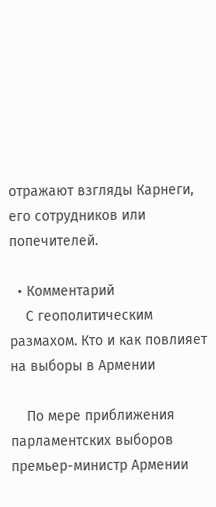отражают взгляды Карнеги, его сотрудников или попечителей.

  • Комментарий
    С геополитическим размахом. Кто и как повлияет на выборы в Армении

    По мере приближения парламентских выборов премьер-министр Армении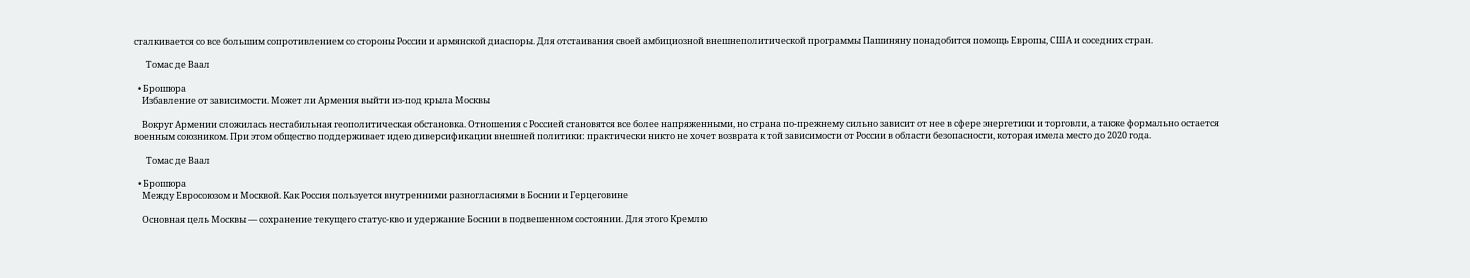сталкивается со все большим сопротивлением со стороны России и армянской диаспоры. Для отстаивания своей амбициозной внешнеполитической программы Пашиняну понадобится помощь Европы, США и соседних стран.

      Томас де Ваал

  • Брошюра
    Избавление от зависимости. Может ли Армения выйти из-под крыла Москвы

    Вокруг Армении сложилась нестабильная геополитическая обстановка. Отношения с Россией становятся все более напряженными, но страна по-прежнему сильно зависит от нее в сфере энергетики и торговли, а также формально остается военным союзником. При этом общество поддерживает идею диверсификации внешней политики: практически никто не хочет возврата к той зависимости от России в области безопасности, которая имела место до 2020 года.

      Томас де Ваал

  • Брошюра
    Между Евросоюзом и Москвой. Как Россия пользуется внутренними разногласиями в Боснии и Герцеговине

    Основная цель Москвы — сохранение текущего статус-кво и удержание Боснии в подвешенном состоянии. Для этого Кремлю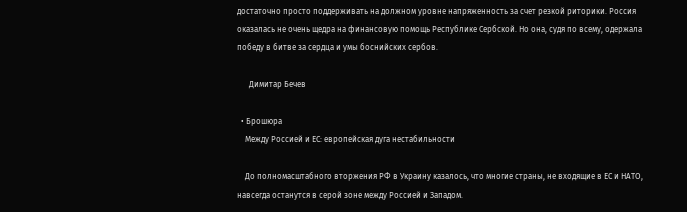достаточно просто поддерживать на должном уровне напряженность за счет резкой риторики. Россия оказалась не очень щедра на финансовую помощь Республике Сербской. Но она, судя по всему, одержала победу в битве за сердца и умы боснийских сербов.

      Димитар Бечев

  • Брошюра
    Между Россией и ЕС: европейская дуга нестабильности

    До полномасштабного вторжения РФ в Украину казалось, что многие страны, не входящие в ЕС и НАТО, навсегда останутся в серой зоне между Россией и Западом.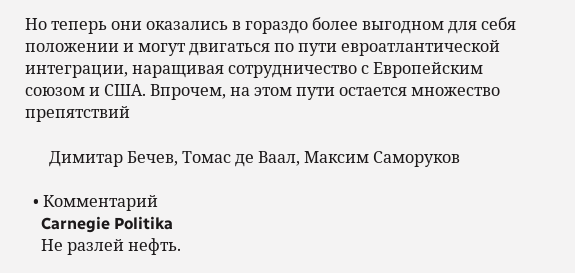Но теперь они оказались в гораздо более выгодном для себя положении и могут двигаться по пути евроатлантической интеграции, наращивая сотрудничество с Европейским союзом и США. Впрочем, на этом пути остается множество препятствий

      Димитар Бечев, Томас де Ваал, Максим Саморуков

  • Комментарий
    Carnegie Politika
    Не разлей нефть.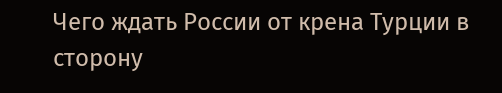Чего ждать России от крена Турции в сторону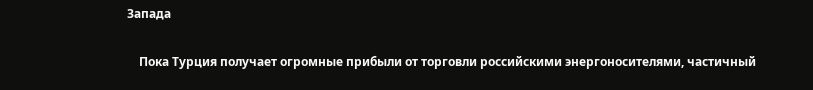Запада

    Пока Турция получает огромные прибыли от торговли российскими энергоносителями, частичный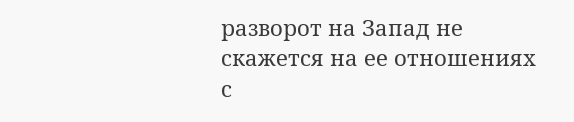разворот на Запад не скажется на ее отношениях с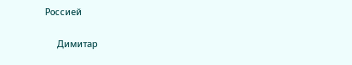Россией

      Димитар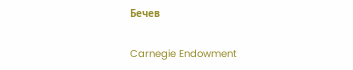Бечев

Carnegie Endowment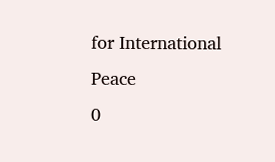for International Peace
0